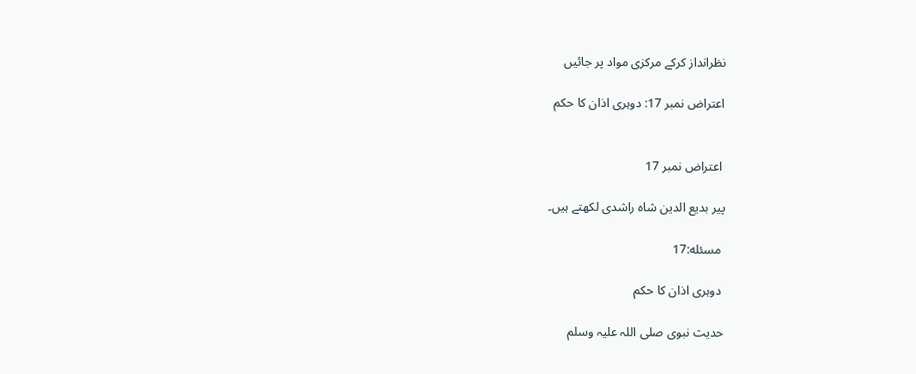نظرانداز کرکے مرکزی مواد پر جائیں

اعتراض نمبر 17: دوہری اذان کا حکم


 اعتراض نمبر 17

پیر بدیع الدین شاہ راشدی لکھتے ہیں۔

 مسئله:17

 دوہری اذان کا حکم

حدیث نبوی صلی اللہ علیہ وسلم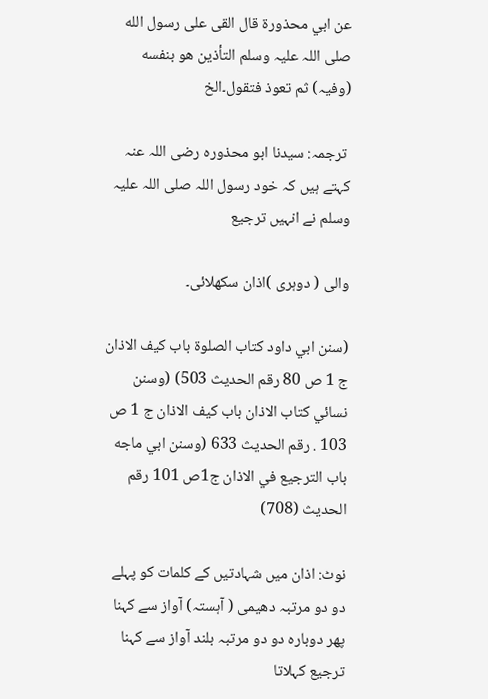عن ابي محذورة قال القى على رسول الله صلی اللہ علیہ وسلم التأذين هو بنفسه (وفیہ) ثم تعوذ فتقول۔الخ

 ترجمہ: سیدنا ابو محذورہ رضی اللہ عنہ کہتے ہیں کہ خود رسول اللہ صلی اللہ علیہ وسلم نے انہیں ترجیع

والی ( دوہری )اذان سکھلائی۔

(سنن ابي داود كتاب الصلوة باب كيف الاذان ج 1 ص 80 رقم الحديث 503) (وسنن نسائي كتاب الاذان باب كيف الاذان ج 1 ص 103 . رقم الحديث 633 (وسنن ابي ماجه باب الترجيع في الاذان ج1ص 101 رقم الحدیث (708)

نوٹ: اذان میں شہادتیں کے کلمات کو پہلے دو دو مرتبہ دھیمی ( آہستہ) آواز سے کہنا پھر دوبارہ دو دو مرتبہ بلند آواز سے کہنا ترجیع کہلاتا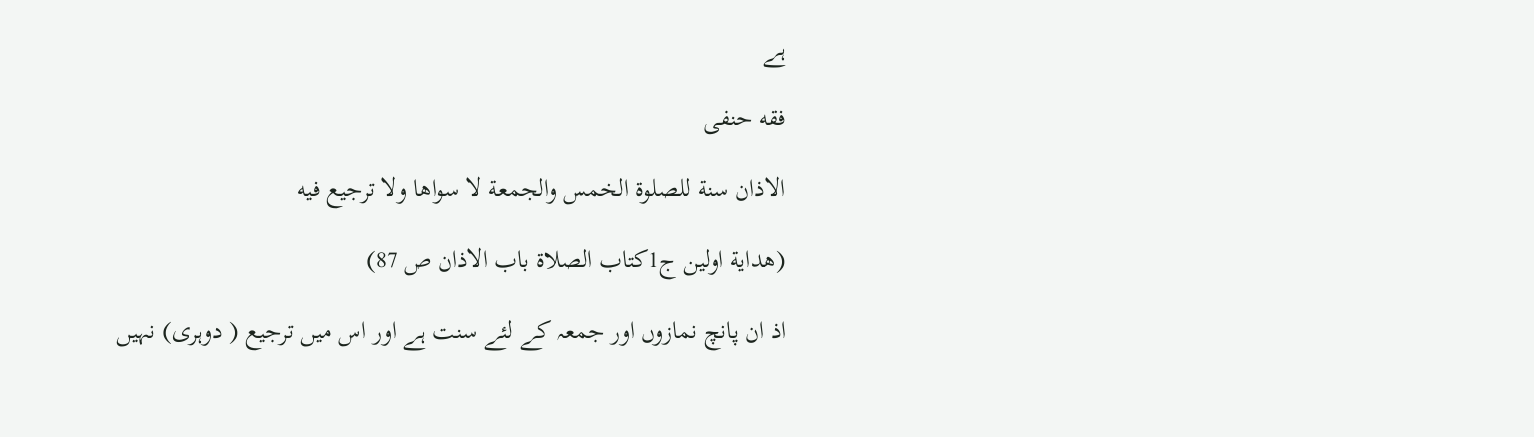ہے

فقه حنفی

الاذان سنة للصلوة الخمس والجمعة لا سواها ولا ترجيع فيه

(هداية اولين ج1كتاب الصلاة باب الاذان ص 87)

اذ ان پانچ نمازوں اور جمعہ کے لئے سنت ہے اور اس میں ترجیع ( دوہری) نہیں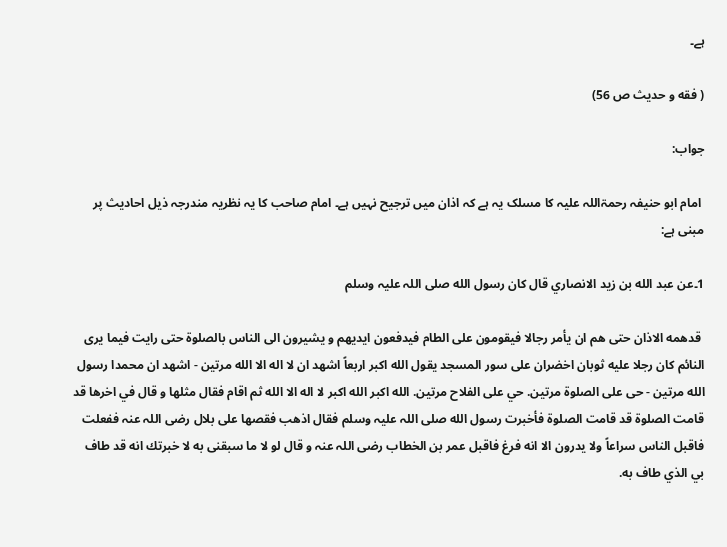ہے۔

( فقه و حدیث ص 56)

جواب:

 امام ابو حنیفہ رحمۃاللہ علیہ کا مسلک یہ ہے کہ اذان میں ترجیح نہیں ہے۔ امام صاحب کا یہ نظریہ مندرجہ ذیل احادیث پر مبنی ہے:

1۔عن عبد الله بن زید الانصاري قال كان رسول الله صلی اللہ علیہ وسلم

 قدهمه الاذان حتى هم ان يأمر رجالا فيقومون على الطام فيدفعون ايديهم و يشيرون الى الناس بالصلوة حتى رايت فيما يرى النائم كان رجلا عليه ثوبان اخضران على سور المسجد يقول الله اكبر اربعاً اشهد ان لا اله الا الله مرتين - اشهد ان محمدا رسول الله مرتين - حی علی الصلوة مرتين. حي على الفلاح مرتين. الله اكبر الله اكبر لا اله الا الله ثم اقام فقال مثلها و قال في اخرها قد قامت الصلوة قد قامت الصلوة فأخبرت رسول الله صلی اللہ علیہ وسلم فقال اذهب فقصها على بلال رضی اللہ عنہ ففعلت فاقبل الناس سراعاً ولا يدرون الا انه فرغ فاقبل عمر بن الخطاب رضی اللہ عنہ و قال لو لا ما سبقنى به لا خبرتك انه قد طاف بي الذي طاف به.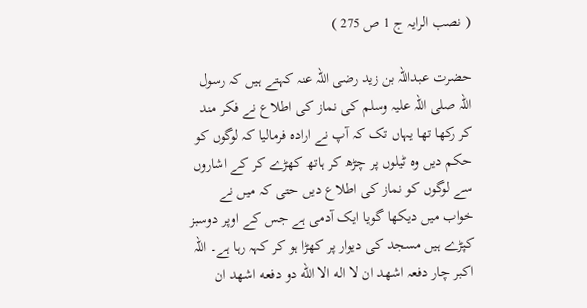( نصب الرایہ ج 1 ص 275 )

حضرت عبداللہ بن زید رضی اللہ عنہ کہتے ہیں کہ رسول اللہ صلی اللہ علیہ وسلم کی نماز کی اطلاع نے فکر مند کر رکھا تھا یہاں تک کہ آپ نے ارادہ فرمالیا کہ لوگوں کو حکم دیں وہ ٹیلوں پر چڑھ کر ہاتھ کھڑے کر کے اشاروں سے لوگوں کو نماز کی اطلاع دیں حتی کہ میں نے خواب میں دیکھا گویا ایک آدمی ہے جس کے اوپر دوسبز کپڑے ہیں مسجد کی دیوار پر کھڑا ہو کر کہہ رہا ہے۔ اللہ اکبر چار دفعہ اشهد ان لا اله الا الله دو دفعه اشهد ان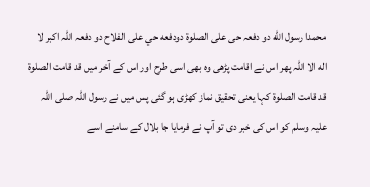محمدا رسول الله دو دفعہ حی علی الصلوة دودفعه حي علی الفلاح دو دفعہ اللہ اکبر لا اله الا اللہ پھر اس نے اقامت پڑھی وہ بھی اسی طرح اور اس کے آخر میں قد قامت الصلوۃ قد قامت الصلوۃ کہا یعنی تحقیق نماز کھڑی ہو گئی پس میں نے رسول اللہ صلی اللہ علیہ وسلم کو اس کی خبر دی تو آپ نے فرمایا جا بلال کے سامنے اسے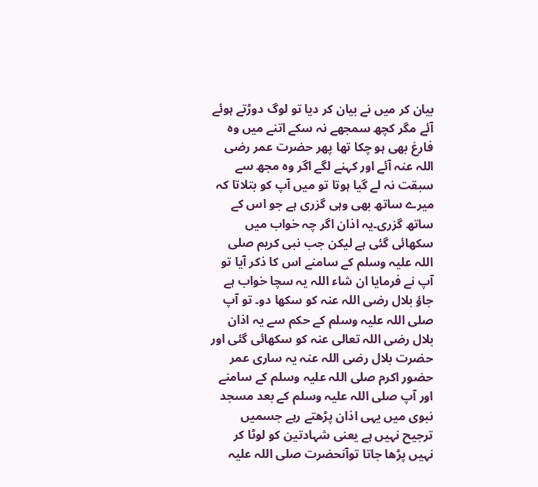بیان کر میں نے بیان کر دیا تو لوگ دوڑتے ہوئے آئے مگر کچھ سمجھے نہ سکے اتنے میں وہ فارغ بھی ہو چکا تھا پھر حضرت عمر رضی اللہ عنہ آئے اور کہنے لگے اگر وہ مجھ سے سبقت نہ لے گیا ہوتا تو میں آپ کو بتلاتا کہ میرے ساتھ بھی وہی گزری ہے جو اس کے ساتھ گزری۔یہ اذان اگر چہ خواب میں سکھائی گئی ہے لیکن جب نبی کریم صلی اللہ علیہ وسلم کے سامنے اس کا ذکر آیا تو آپ نے فرمایا ان شاء اللہ یہ سچا خواب ہے جاؤ بلال رضی اللہ عنہ کو سکھا دو۔ تو آپ صلی اللہ علیہ وسلم کے حکم سے یہ اذان بلال رضی اللہ تعالی عنہ کو سکھائی گئی اور حضرت بلال رضی اللہ عنہ یہ ساری عمر حضور اکرم صلی اللہ علیہ وسلم کے سامنے اور آپ صلی اللہ علیہ وسلم کے بعد مسجد نبوی میں یہی اذان پڑھتے رہے جسمیں ترجیح نہیں ہے یعنی شہادتین کو لوٹا کر نہیں پڑھا جاتا توآنحضرت صلی اللہ علیہ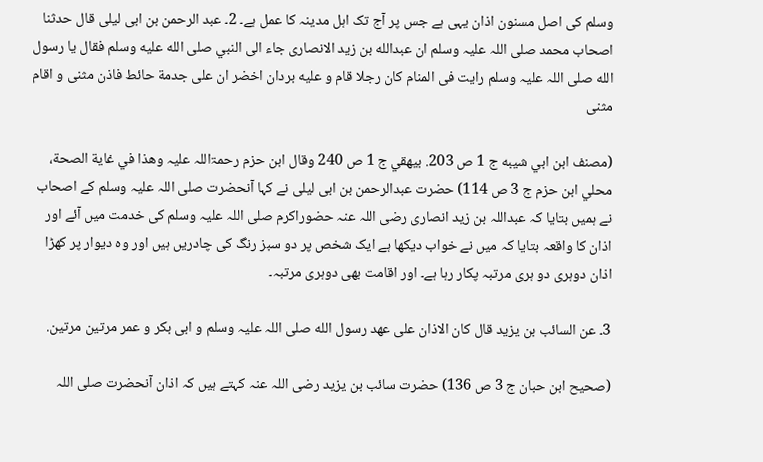وسلم کی اصل مسنون اذان یہی ہے جس پر آج تک اہل مدینہ کا عمل ہے۔ 2۔ عبد الرحمن بن ابی لیلی قال حدثنا اصحاب محمد صلی اللہ علیہ وسلم ان عبدالله بن زيد الانصارى جاء الى النبي صلى الله عليه وسلم فقال يا رسول الله صلی اللہ علیہ وسلم رايت فى المنام كان رجلا قام و علیه بردان اخضر ان علی جدمة حائط فاذن مثنی و اقام مثنی

(مصنف ابن ابي شيبه ج 1 ص 203. بيهقي ج 1 ص 240 وقال ابن حزم رحمۃاللہ علیہ وهذا في غاية الصحة، محلي ابن حزم ج 3 ص 114) حضرت عبدالرحمن بن ابی لیلی نے کہا آنحضرت صلی اللہ عليہ وسلم کے اصحاب نے ہمیں بتایا کہ عبداللہ بن زید انصاری رضی اللہ عنہ حضوراکرم صلی اللہ علیہ وسلم کی خدمت میں آئے اور اذان کا واقعہ بتایا کہ میں نے خواب دیکھا ہے ایک شخص پر دو سبز رنگ کی چادریں ہیں اور وہ دیوار پر کھڑا اذان دوہری دو ہری مرتبہ پکار رہا ہے۔ اور اقامت بھی دوہری مرتبہ۔

3۔ عن السائب بن يزيد قال كان الاذان على عهد رسول الله صلی اللہ علیہ وسلم و ابی بکر و عمر مرتين مرتين.

(صحیح ابن حبان ج 3 ص 136) حضرت سائب بن یزید رضی اللہ عنہ کہتے ہیں کہ اذان آنحضرت صلی اللہ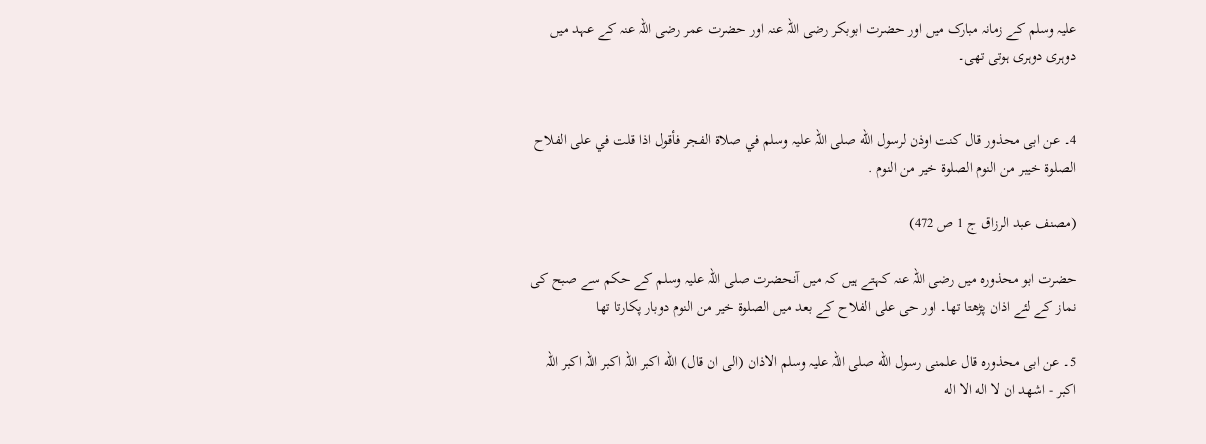عليہ وسلم کے زمانہ مبارک میں اور حضرت ابوبکر رضی اللہ عنہ اور حضرت عمر رضی اللہ عنہ کے عہد میں دوہری دوہری ہوتی تھی۔


4۔ عن ابی محذور قال کنت اوذن لرسول الله صلی اللہ علیہ وسلم في صلاة الفجر فأقول اذا قلت في على الفلاح الصلوة خيبر من النوم الصلوة خير من النوم .

(مصنف عبد الرزاق ج 1 ص 472)

حضرت ابو محذورہ میں رضی اللہ عنہ کہتے ہیں کہ میں آنحضرت صلی اللہ عليہ وسلم کے حکم سے صبح کی نماز کے لئے اذان پڑھتا تھا۔ اور حی علی الفلاح کے بعد میں الصلوۃ خیر من النوم دوبار پکارتا تھا

5۔ عن ابی محذوره قال علمنی رسول الله صلی اللہ علیہ وسلم الاذان (الى ان قال) الله اکبر اللہ اکبر اللہ اکبر اللہ اکبر - اشهد ان لا اله الا اله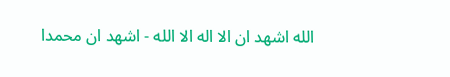الله اشهد ان الا اله الا الله - اشهد ان محمدا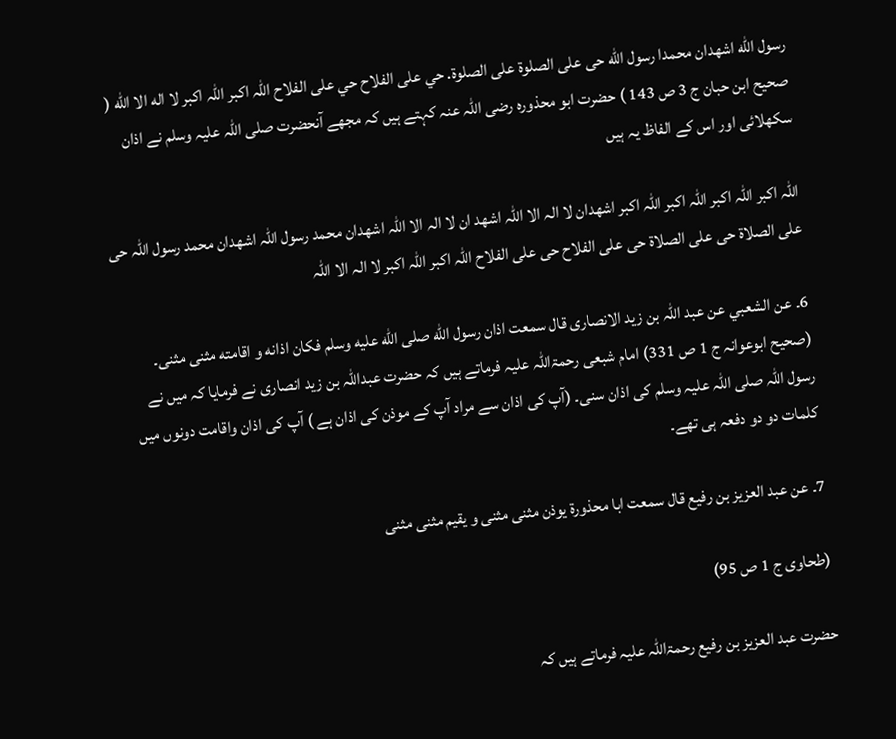رسول الله اشهدان محمدا رسول الله حى على الصلوة على الصلوة. حي على الفلاح حي على الفلاح اللہ اکبر اللہ اکبر لا اله الا الله ( صحیح ابن حبان ج 3 ص 143 ) حضرت ابو محذورہ رضی اللہ عنہ کہتے ہیں کہ مجھے آنحضرت صلی اللہ عليہ وسلم نے اذان سکھلائی اور اس کے الفاظ یہ ہیں

اللہ اکبر اللہ اکبر اللہ اکبر اللہ اکبر اشهدان لا الہ الا اللہ اشهد ان لا الہ الا اللہ اشهدان محمد رسول اللہ اشهدان محمد رسول اللہ حی علی الصلاة حی على الصلاة حی على الفلاح حی على الفلاح اللہ اکبر اللہ اکبر لا الہ الا اللہ

6۔ عن الشعبي عن عبد اللہ بن زید الانصاری قال سمعت اذان رسول الله صلى الله عليه وسلم فکان اذانه و اقامته مثنی مثنی۔ (صحیح ابوعوانہ ج 1 ص 331) امام شبعی رحمۃاللہ علیہ فرماتے ہیں کہ حضرت عبداللہ بن زید انصاری نے فرمایا کہ میں نے رسول اللہ صلی اللہ علیہ وسلم کی اذان سنی۔ (آپ کی اذان سے مراد آپ کے موذن کی اذان ہے ) آپ کی اذان واقامت دونوں میں کلمات دو دو دفعہ ہی تھے۔

7۔ عن عبد العزيز بن رفيع قال سمعت ابا محذورة يوذن مثنى مثنى و يقيم مثنی مثنی

(طحاوی ج 1 ص 95)

حضرت عبد العزیز بن رفیع رحمۃاللہ علیہ فرماتے ہیں کہ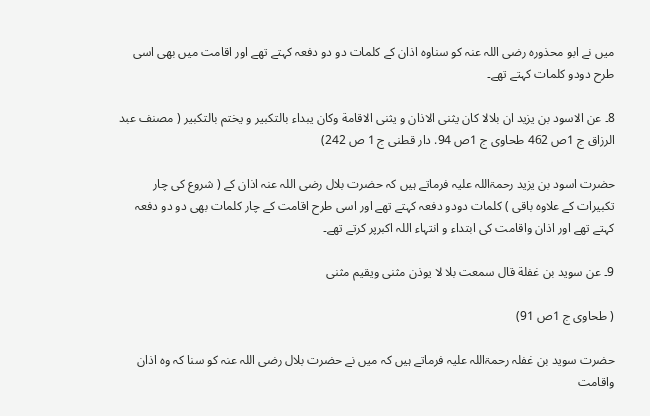میں نے ابو محذورہ رضی اللہ عنہ کو سناوہ اذان کے کلمات دو دو دفعہ کہتے تھے اور اقامت میں بھی اسی طرح دودو کلمات کہتے تھے۔

8۔ عن الاسود بن يزيد ان بلالا كان يثنى الاذان و يثنى الاقامة وكان يبداء بالتكبير و يختم بالتكبير ( مصنف عبد الرزاق ج 1ص 462 طحاوی ج 1ص 94. دار قطنی ج 1 ص 242)

حضرت اسود بن یزید رحمۃاللہ علیہ فرماتے ہیں کہ حضرت بلال رضی اللہ عنہ اذان کے ( شروع کی چار تکبیرات کے علاوہ باقی ) کلمات دودو دفعہ کہتے تھے اور اسی طرح اقامت کے چار کلمات بھی دو دو دفعہ کہتے تھے اور اذان واقامت کی ابتداء و انتہاء اللہ اکبرپر کرتے تھے۔

9۔ عن سويد بن غفلة قال سمعت بلا لا يوذن مثنى ويقيم مثنى

( طحاوی ج 1ص 91)

حضرت سوید بن غفلہ رحمۃاللہ علیہ فرماتے ہیں کہ میں نے حضرت بلال رضی اللہ عنہ کو سنا کہ وہ اذان واقامت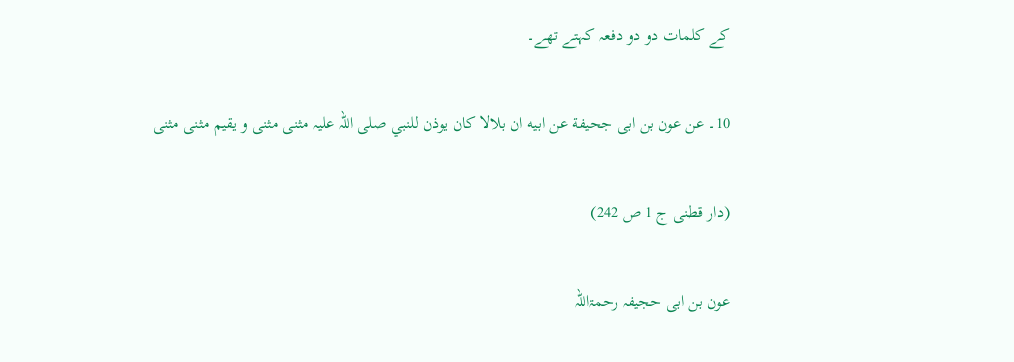کے کلمات دو دو دفعہ کہتے تھے۔

10۔ عن عون بن ابى جحيفة عن ابيه ان بلالا كان يوذن للنبي صلی اللہ علیہ مثنى مثنى و يقيم مثنى مثنى

(دار قطنی ج 1 ص 242)

عون بن ابی حجیفہ رحمۃاللہ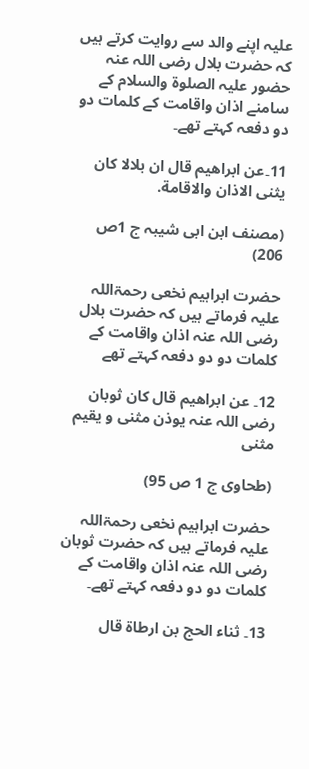علیہ اپنے والد سے روایت کرتے ہیں کہ حضرت بلال رضی اللہ عنہ حضور علیہ الصلوۃ والسلام کے سامنے اذان واقامت کے کلمات دو دو دفعہ کہتے تھے۔

11۔عن ابراهيم قال ان بلالا كان يثنى الاذان والاقامة.

(مصنف ابن ابی شیبہ ج 1ص 206)

حضرت ابراہیم نخعی رحمۃاللہ علیہ فرماتے ہیں کہ حضرت بلال رضی اللہ عنہ اذان واقامت کے کلمات دو دو دفعہ کہتے تھے

12۔ عن ابراهيم قال كان ثوبان رضی اللہ عنہ یوذن مثنی و یقیم مثنی

(طحاوی ج 1 ص 95)

حضرت ابراہیم نخعی رحمۃاللہ علیہ فرماتے ہیں کہ حضرت ثوبان رضی اللہ عنہ اذان واقامت کے کلمات دو دو دفعہ کہتے تھے۔

13۔ ثناء الحج بن ارطاة قال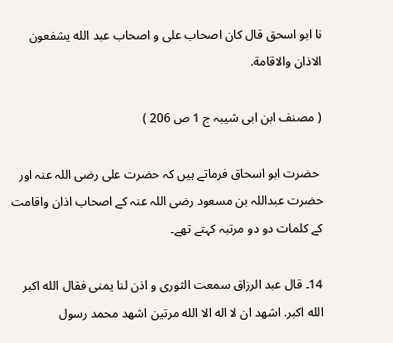نا ابو اسحق قال كان اصحاب علی و اصحاب عبد الله يشفعون الاذان والاقامة.

( مصنف ابن ابی شیبہ ج 1 ص 206 )

 حضرت ابو اسحاق فرماتے ہیں کہ حضرت علی رضی اللہ عنہ اور حضرت عبداللہ بن مسعود رضی اللہ عنہ کے اصحاب اذان واقامت کے کلمات دو دو مرتبہ کہتے تھے۔

14۔ قال عبد الرزاق سمعت الثورى و اذن لنا يمنى فقال الله اكبر الله اكبر. اشهد ان لا اله الا الله مرتین اشهد محمد رسول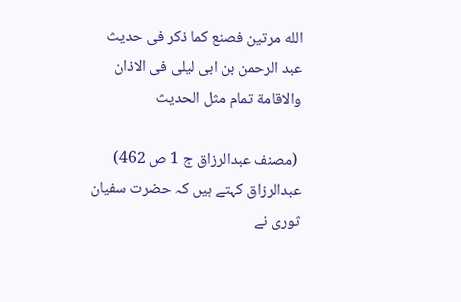الله مرتين فصنع كما ذكر فى حديث عبد الرحمن بن ابی لیلی فی الاذان والاقامة تمام مثل الحديث

 (مصنف عبدالرزاق ج 1 ص 462) عبدالرزاق کہتے ہیں کہ حضرت سفیان ثوری نے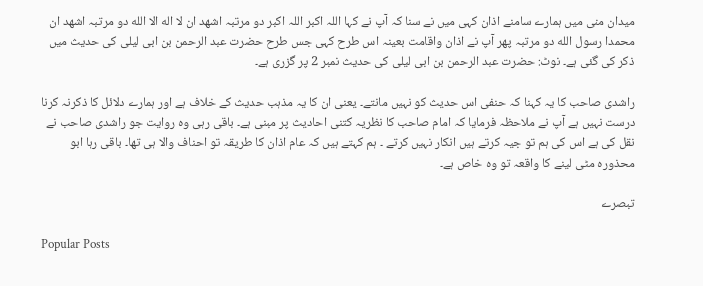میدان منی میں ہمارے سامنے اذان کہی میں نے سنا کہ آپ نے کہا اللہ اکبر اللہ اکبر دو مرتبہ اشهد ان لا اله الا الله دو مرتبہ اشهد ان محمدا رسول الله دو مرتبہ پھر آپ نے اذان واقامت بعینہ اس طرح کہی جس طرح حضرت عبد الرحمن بن ابی لیلی کی حدیث میں ذکر کی گئی ہے۔ نوٹ: حضرت عبد الرحمن بن ابی لیلی کی حدیث نمبر 2 پر گزری ہے۔

راشدی صاحب کا یہ کہنا کہ حنفی اس حدیث کو نہیں مانتے۔ یعنی ان کا یہ مذہب حدیث کے خلاف ہے اور ہمارے دلائل کا ذکرنہ کرنا درست نہیں ہے آپ نے ملاحظہ فرمایا کہ امام صاحب کا نظریہ کتنی احادیث پر مبنی ہے۔ باقی رہی وہ روایت جو راشدی صاحب نے نقل کی ہے اس کی ہم تو جیہ کرتے ہیں انکار نہیں کرتے ۔ ہم کہتے ہیں کہ عام اذان کا طریقہ تو احناف والا ہی تھا۔ باقی رہا ابو محذورہ مٹی لینے کا واقعہ تو وہ خاص ہے۔

تبصرے

Popular Posts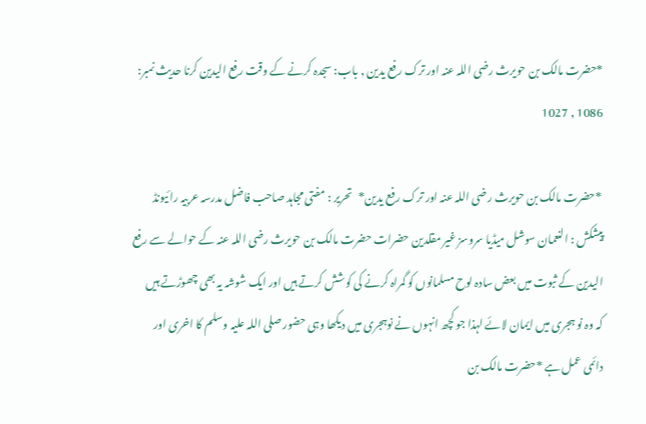*حضرت مالک بن حویرث رضی اللہ عنہ اور ترک رفع یدین , باب: سجدہ کرنے کے وقت رفع الیدین کرنا حدیث نمبر: 1086 , 1027

 *حضرت مالک بن حویرث رضی اللہ عنہ اور ترک رفع یدین*   تحریر : مفتی مجاہد صاحب فاضل مدرسہ عربیہ رائیونڈ پیشکش : النعمان سوشل میڈیا سروسز غیر مقلدین حضرات حضرت مالک بن حویرث رضی اللہ عنہ کے حوالے سے رفع الیدین کے ثبوت میں بعض سادہ لوح مسلمانوں کو گمراہ کرنے کی کوشش کرتے ہیں اور ایک شوشہ یہ بھی چھوڑتے ہیں کہ وہ نو ہجری میں ایمان لائے لہذا جو کچھ انہوں نے نوہجری میں دیکھا وہی حضور صلی اللہ علیہ وسلم کا اخری اور دائمی عمل ہے *حضرت مالک بن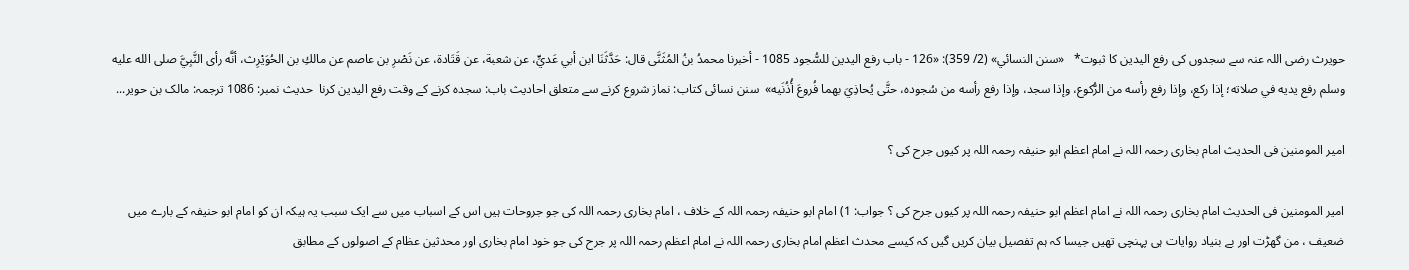حویرث رضی اللہ عنہ سے سجدوں کی رفع الیدین کا ثبوت*   «سنن النسائي» (2/ 359): «126 - باب رفع اليدين للسُّجود 1085 - أخبرنا محمدُ بنُ المُثَنَّى قال: حَدَّثَنَا ابن أبي عَديٍّ، عن شعبة، عن ‌قَتَادة، ‌عن ‌نَصْرِ بن عاصم عن مالكِ بن الحُوَيْرِث، أنَّه رأى النَّبِيَّ صلى الله عليه وسلم رفع يديه في صلاته؛ إذا ركع، وإذا رفع رأسه من الرُّكوع، وإذا سجد، وإذا رفع رأسه من سُجوده، حتَّى يُحاذِيَ بهما فُروعَ أُذُنَيه»  سنن نسائی کتاب: نماز شروع کرنے سے متعلق احادیث باب: سجدہ کرنے کے وقت رفع الیدین کرنا  حدیث نمبر: 1086 ترجمہ: مالک بن حویر...

امیر المومنین فی الحدیث امام بخاری رحمہ اللہ نے امام اعظم ابو حنیفہ رحمہ اللہ پر کیوں جرح کی ؟

امیر المومنین فی الحدیث امام بخاری رحمہ اللہ نے امام اعظم ابو حنیفہ رحمہ اللہ پر کیوں جرح کی ؟ جواب: 1) امام ابو حنیفہ رحمہ اللہ کے خلاف ، امام بخاری رحمہ اللہ کی جو جروحات ہیں اس کے اسباب میں سے ایک سبب یہ ہیکہ ان کو امام ابو حنیفہ کے بارے میں ضعیف ، من گھڑت اور بے بنیاد روایات ہی پہنچی تھیں جیسا کہ ہم تفصیل بیان کریں گیں کہ کیسے محدث اعظم امام بخاری رحمہ اللہ نے امام اعظم رحمہ اللہ پر جرح کی جو خود امام بخاری اور محدثین عظام کے اصولوں کے مطابق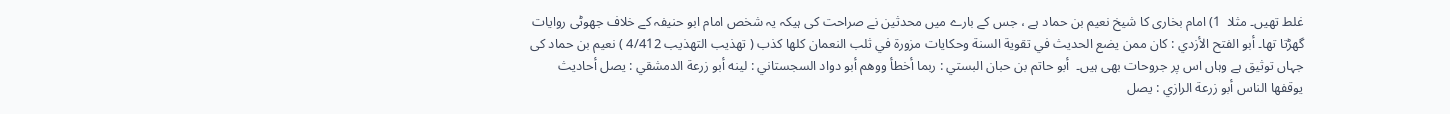غلط تھیں۔ مثلا  1) امام بخاری کا شیخ نعیم بن حماد ہے ، جس کے بارے میں محدثین نے صراحت کی ہیکہ یہ شخص امام ابو حنیفہ کے خلاف جھوٹی روایات گھڑتا تھا۔ أبو الفتح الأزدي : كان ممن يضع الحديث في تقوية السنة وحكايات مزورة في ثلب النعمان كلها كذب ( تھذیب التھذیب 4/412 ) نعیم بن حماد کی جہاں توثیق ہے وہاں اس پر جروحات بھی ہیں۔  أبو حاتم بن حبان البستي : ربما أخطأ ووهم أبو دواد السجستاني : لينه أبو زرعة الدمشقي : يصل أحاديث يوقفها الناس أبو زرعة الرازي : يصل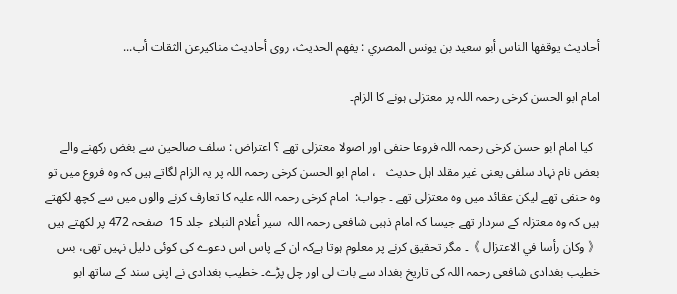أحاديث يوقفها الناس أبو سعيد بن يونس المصري : يفهم الحديث، روى أحاديث مناكيرعن الثقات أب...

امام ابو الحسن کرخی رحمہ اللہ پر معتزلی ہونے کا الزام۔

  کیا امام ابو حسن کرخی رحمہ اللہ فروعا حنفی اور اصولا معتزلی تھے ؟ اعتراض : سلف صالحین سے بغض رکھنے والے بعض نام نہاد سلفی یعنی غیر مقلد اہل حدیث   ، امام ابو الحسن کرخی رحمہ اللہ پر یہ الزام لگاتے ہیں کہ وہ فروع میں تو وہ حنفی تھے لیکن عقائد میں وہ معتزلی تھے ۔ جواب:  امام کرخی رحمہ اللہ علیہ کا تعارف کرنے والوں میں سے کچھ لکھتے ہیں کہ وہ معتزلہ کے سردار تھے جیسا کہ امام ذہبی شافعی رحمہ اللہ  سير أعلام النبلاء  جلد 15  صفحہ 472 پر لکھتے ہیں  《 وكان رأسا في الاعتزال 》۔ مگر تحقیق کرنے پر معلوم ہوتا ہےکہ ان کے پاس اس دعوے کی کوئی دلیل نہیں تھی، بس خطیب بغدادی شافعی رحمہ اللہ کی تاریخ بغداد سے بات لی اور چل پڑے۔ خطیب بغدادی نے اپنی سند کے ساتھ ابو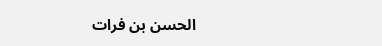الحسن بن فرات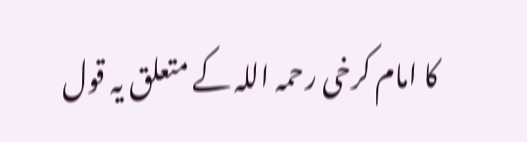کا امام کرخی رحمہ اللہ کے متعلق یہ قول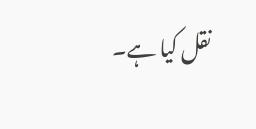نقل کیا ہے۔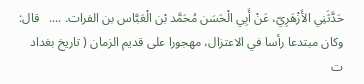حَدَّثَنِي الأَزْهَرِيّ، عَنْ أَبِي الْحَسَن مُحَمَّد بْن الْعَبَّاس بن الفرات. ....   قال: وكان مبتدعا رأسا في الاعتزال، مهجورا على قديم الزمان ( تاريخ بغداد ت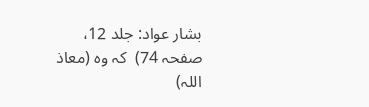بشار عواد: جلد 12،  صفحہ 74)  کہ وہ (معاذ اللہ)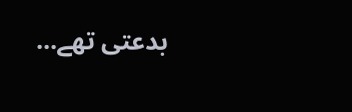بدعتی تھے...